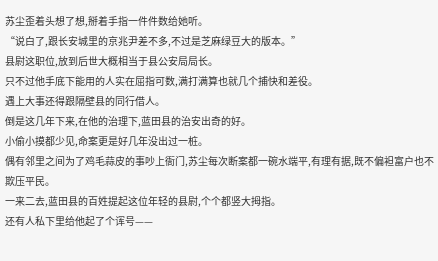苏尘歪着头想了想,掰着手指一件件数给她听。
“说白了,跟长安城里的京兆尹差不多,不过是芝麻绿豆大的版本。”
县尉这职位,放到后世大概相当于县公安局局长。
只不过他手底下能用的人实在屈指可数,满打满算也就几个捕快和差役。
遇上大事还得跟隔壁县的同行借人。
倒是这几年下来,在他的治理下,蓝田县的治安出奇的好。
小偷小摸都少见,命案更是好几年没出过一桩。
偶有邻里之间为了鸡毛蒜皮的事吵上衙门,苏尘每次断案都一碗水端平,有理有据,既不偏袒富户也不欺压平民。
一来二去,蓝田县的百姓提起这位年轻的县尉,个个都竖大拇指。
还有人私下里给他起了个诨号——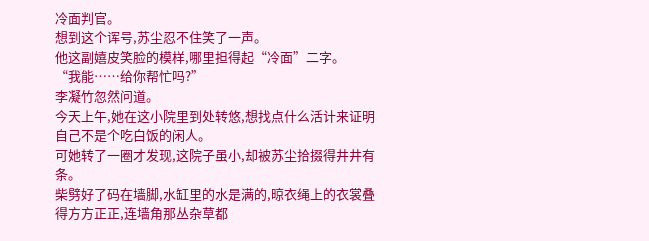冷面判官。
想到这个诨号,苏尘忍不住笑了一声。
他这副嬉皮笑脸的模样,哪里担得起“冷面”二字。
“我能……给你帮忙吗?”
李凝竹忽然问道。
今天上午,她在这小院里到处转悠,想找点什么活计来证明自己不是个吃白饭的闲人。
可她转了一圈才发现,这院子虽小,却被苏尘拾掇得井井有条。
柴劈好了码在墙脚,水缸里的水是满的,晾衣绳上的衣裳叠得方方正正,连墙角那丛杂草都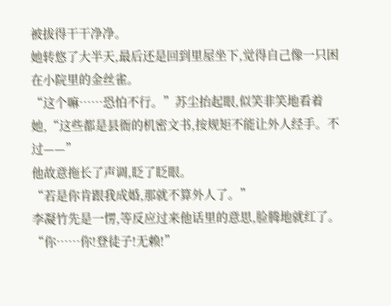被拔得干干净净。
她转悠了大半天,最后还是回到里屋坐下,觉得自己像一只困在小院里的金丝雀。
“这个嘛……恐怕不行。”苏尘抬起眼,似笑非笑地看着她,“这些都是县衙的机密文书,按规矩不能让外人经手。不过——”
他故意拖长了声调,眨了眨眼。
“若是你肯跟我成婚,那就不算外人了。”
李凝竹先是一愣,等反应过来他话里的意思,脸腾地就红了。
“你……你!登徒子!无赖!”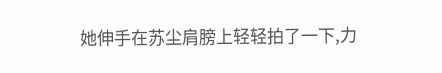她伸手在苏尘肩膀上轻轻拍了一下,力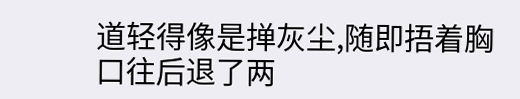道轻得像是掸灰尘,随即捂着胸口往后退了两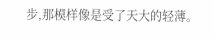步,那模样像是受了天大的轻薄。